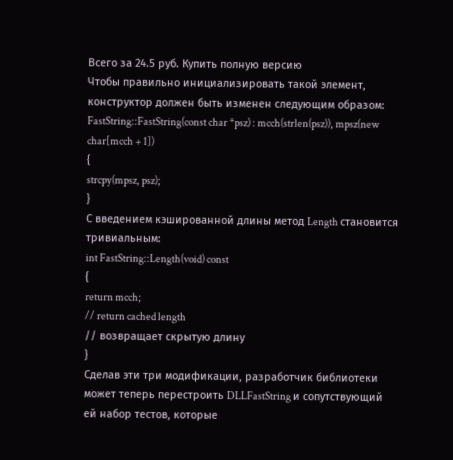Всего за 24.5 руб. Купить полную версию
Чтобы правильно инициализировать такой элемент, конструктор должен быть изменен следующим образом:
FastString::FastString(const char *psz) : mcch(strlen(psz)), mpsz(new char[mcch + 1])
{
strcpy(mpsz, psz);
}
С введением кэшированной длины метод Length становится тривиальным:
int FastString::Length(void) const
{
return mcch;
// return cached length
// возвращает скрытую длину
}
Сделав эти три модификации, разработчик библиотеки может теперь перестроить DLLFastString и сопутствующий ей набор тестов, которые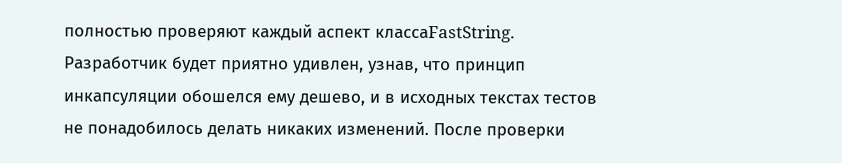полностью проверяют каждый аспект классаFastString. Разработчик будет приятно удивлен, узнав, что принцип инкапсуляции обошелся ему дешево, и в исходных текстах тестов не понадобилось делать никаких изменений. После проверки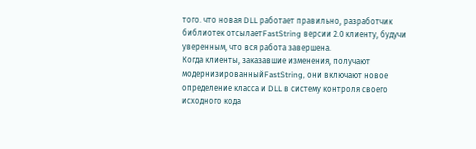того. что новая DLL работает правильно, разработчик библиотек отсылаетFastString версии 2.0 клиенту, будучи уверенным, что вся работа завершена.
Когда клиенты, заказавшие изменения, получают модернизированныйFastString, они включают новое определение класса и DLL в систему контроля своего исходного кода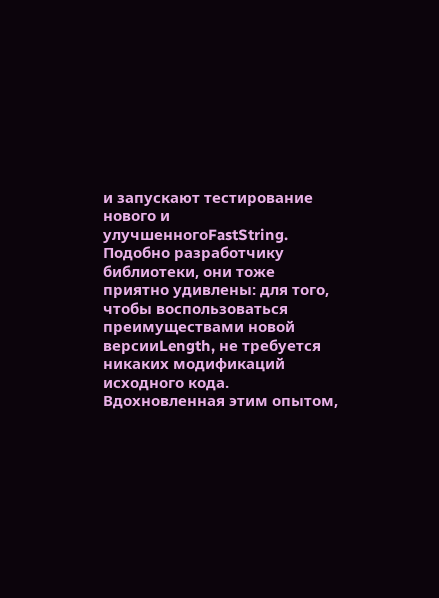и запускают тестирование нового и улучшенногоFastString. Подобно разработчику библиотеки, они тоже приятно удивлены: для того, чтобы воспользоваться преимуществами новой версииLength, не требуется никаких модификаций исходного кода. Вдохновленная этим опытом,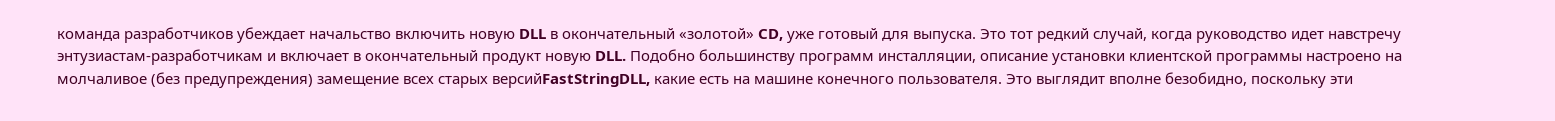команда разработчиков убеждает начальство включить новую DLL в окончательный «золотой» CD, уже готовый для выпуска. Это тот редкий случай, когда руководство идет навстречу энтузиастам-разработчикам и включает в окончательный продукт новую DLL. Подобно большинству программ инсталляции, описание установки клиентской программы настроено на молчаливое (без предупреждения) замещение всех старых версийFastStringDLL, какие есть на машине конечного пользователя. Это выглядит вполне безобидно, поскольку эти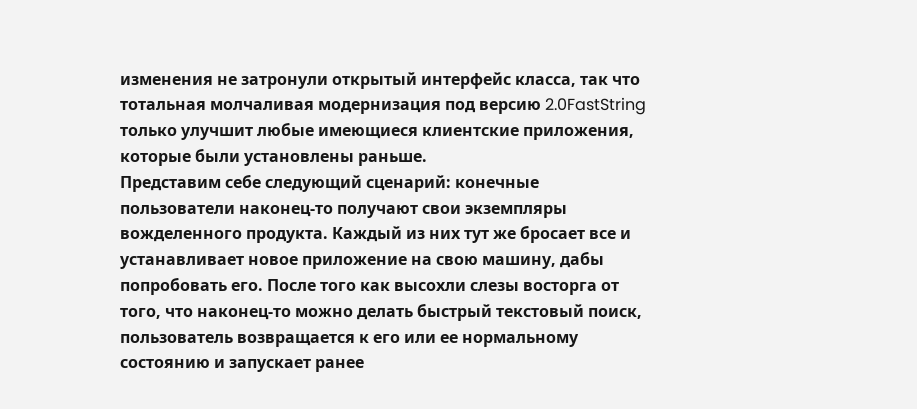изменения не затронули открытый интерфейс класса, так что тотальная молчаливая модернизация под версию 2.0FastString только улучшит любые имеющиеся клиентские приложения, которые были установлены раньше.
Представим себе следующий сценарий: конечные пользователи наконец-то получают свои экземпляры вожделенного продукта. Каждый из них тут же бросает все и устанавливает новое приложение на свою машину, дабы попробовать его. После того как высохли слезы восторга от того, что наконец-то можно делать быстрый текстовый поиск, пользователь возвращается к его или ее нормальному состоянию и запускает ранее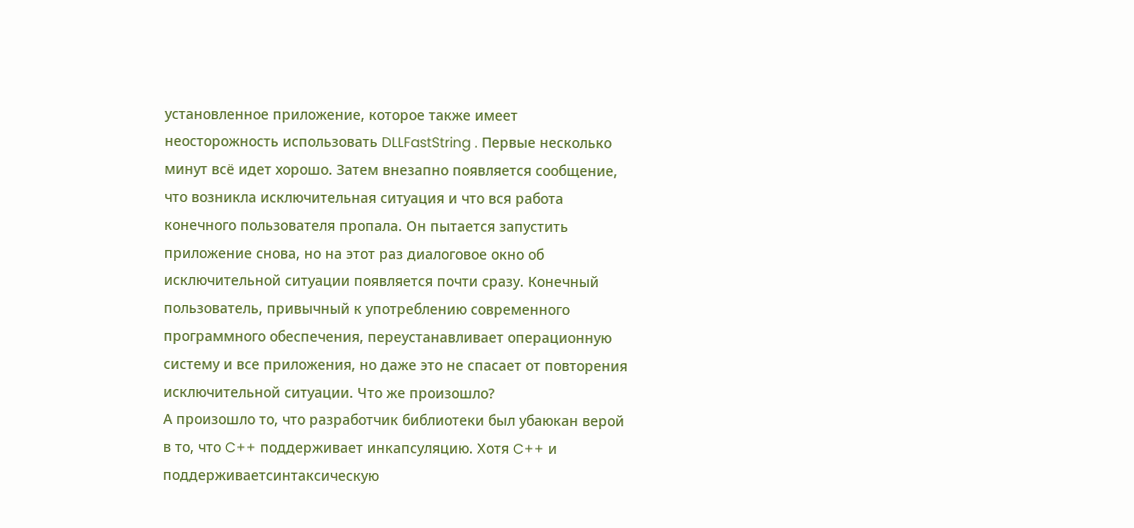установленное приложение, которое также имеет неосторожность использовать DLLFastString . Первые несколько минут всё идет хорошо. Затем внезапно появляется сообщение, что возникла исключительная ситуация и что вся работа конечного пользователя пропала. Он пытается запустить приложение снова, но на этот раз диалоговое окно об исключительной ситуации появляется почти сразу. Конечный пользователь, привычный к употреблению современного программного обеспечения, переустанавливает операционную систему и все приложения, но даже это не спасает от повторения исключительной ситуации. Что же произошло?
А произошло то, что разработчик библиотеки был убаюкан верой в то, что C++ поддерживает инкапсуляцию. Хотя C++ и поддерживаетсинтаксическую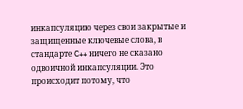инкапсуляцию через свои закрытые и защищенные ключевые слова, в стандарте C++ ничего не сказано одвоичной инкапсуляции. Это происходит потому, что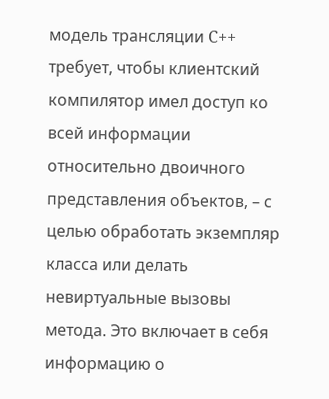модель трансляции C++ требует, чтобы клиентский компилятор имел доступ ко всей информации относительно двоичного представления объектов, – с целью обработать экземпляр класса или делать невиртуальные вызовы метода. Это включает в себя информацию о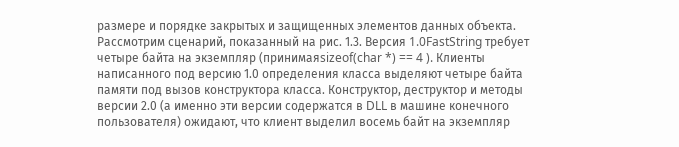размере и порядке закрытых и защищенных элементов данных объекта. Рассмотрим сценарий, показанный на рис. 1.3. Версия 1.0FastString требует четыре байта на экземпляр (принимаяsizeof(char *) == 4 ). Клиенты написанного под версию 1.0 определения класса выделяют четыре байта памяти под вызов конструктора класса. Конструктор, деструктор и методы версии 2.0 (а именно эти версии содержатся в DLL в машине конечного пользователя) ожидают, что клиент выделил восемь байт на экземпляр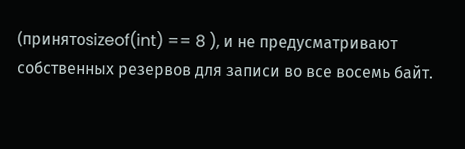(принятоsizeof(int) == 8 ), и не предусматривают собственных резервов для записи во все восемь байт.